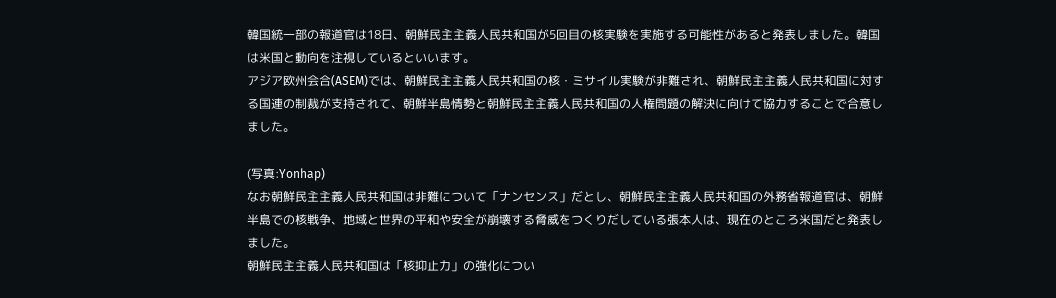韓国統一部の報道官は18日、朝鮮民主主義人民共和国が5回目の核実験を実施する可能性があると発表しました。韓国は米国と動向を注視しているといいます。
アジア欧州会合(ASEM)では、朝鮮民主主義人民共和国の核・ミサイル実験が非難され、朝鮮民主主義人民共和国に対する国連の制裁が支持されて、朝鮮半島情勢と朝鮮民主主義人民共和国の人権問題の解決に向けて協力することで合意しました。

(写真:Yonhap)
なお朝鮮民主主義人民共和国は非難について「ナンセンス」だとし、朝鮮民主主義人民共和国の外務省報道官は、朝鮮半島での核戦争、地域と世界の平和や安全が崩壊する脅威をつくりだしている張本人は、現在のところ米国だと発表しました。
朝鮮民主主義人民共和国は「核抑止力」の強化につい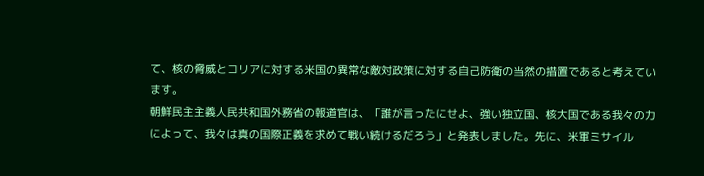て、核の脅威とコリアに対する米国の異常な敵対政策に対する自己防衛の当然の措置であると考えています。
朝鮮民主主義人民共和国外務省の報道官は、「誰が言ったにせよ、強い独立国、核大国である我々の力によって、我々は真の国際正義を求めて戦い続けるだろう」と発表しました。先に、米軍ミサイル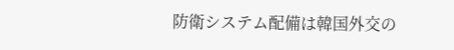防衛システム配備は韓国外交の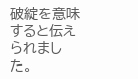破綻を意味すると伝えられました。